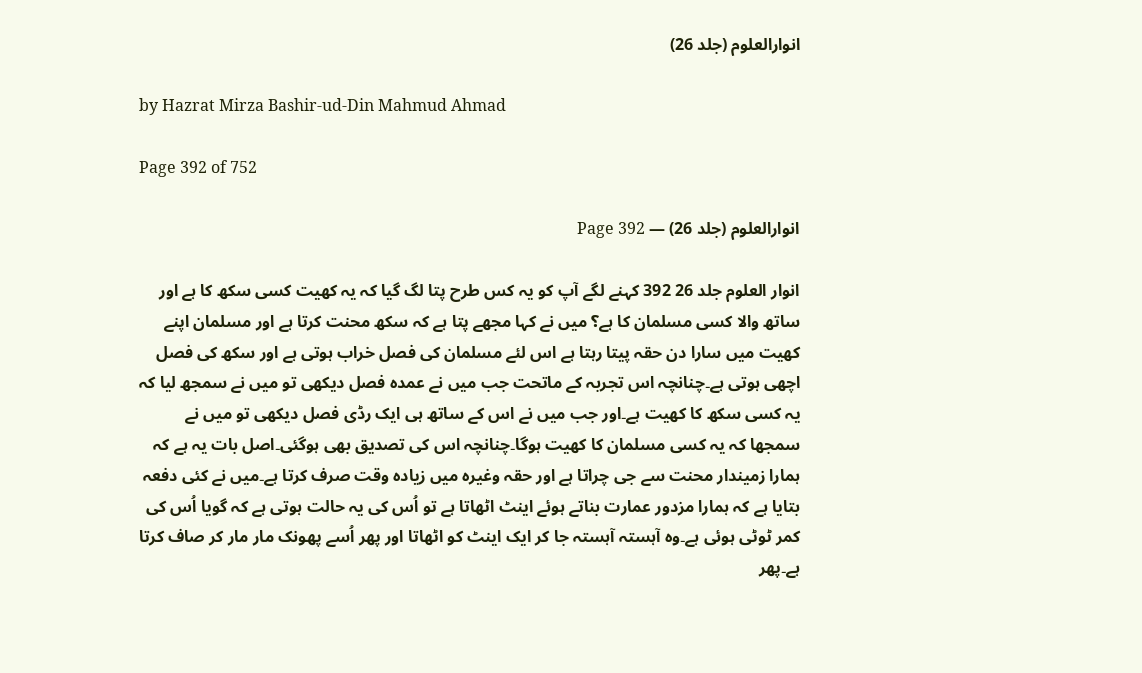انوارالعلوم (جلد 26)

by Hazrat Mirza Bashir-ud-Din Mahmud Ahmad

Page 392 of 752

انوارالعلوم (جلد 26) — Page 392

انوار العلوم جلد 26 392 کہنے لگے آپ کو یہ کس طرح پتا لگ گیا کہ یہ کھیت کسی سکھ کا ہے اور ساتھ والا کسی مسلمان کا ہے؟ میں نے کہا مجھے پتا ہے کہ سکھ محنت کرتا ہے اور مسلمان اپنے کھیت میں سارا دن حقہ پیتا رہتا ہے اس لئے مسلمان کی فصل خراب ہوتی ہے اور سکھ کی فصل اچھی ہوتی ہے۔چنانچہ اس تجربہ کے ماتحت جب میں نے عمدہ فصل دیکھی تو میں نے سمجھ لیا کہ یہ کسی سکھ کا کھیت ہے۔اور جب میں نے اس کے ساتھ ہی ایک رڈی فصل دیکھی تو میں نے سمجھا کہ یہ کسی مسلمان کا کھیت ہوگا۔چنانچہ اس کی تصدیق بھی ہوگئی۔اصل بات یہ ہے کہ ہمارا زمیندار محنت سے جی چراتا ہے اور حقہ وغیرہ میں زیادہ وقت صرف کرتا ہے۔میں نے کئی دفعہ بتایا ہے کہ ہمارا مزدور عمارت بناتے ہوئے اینٹ اٹھاتا ہے تو اُس کی یہ حالت ہوتی ہے کہ گویا اُس کی کمر ٹوٹی ہوئی ہے۔وہ آہستہ آہستہ جا کر ایک اینٹ کو اٹھاتا اور پھر اُسے پھونک مار مار کر صاف کرتا ہے۔پھر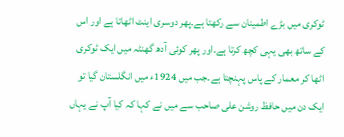ٹوکری میں بڑے اطمینان سے رکھتا ہے۔پھر دوسری اینٹ اٹھاتا ہے اور اس کے ساتھ بھی یہی کچھ کرتا ہے۔اور پھر کوئی آدھ گھنٹہ میں ایک ٹوکری اٹھا کر معمار کے پاس پہنچتا ہے۔جب میں 1924ء میں انگلستان گیا تو ایک دن میں حافظ روشن علی صاحب سے میں نے کہا کہ کیا آپ نے یہاں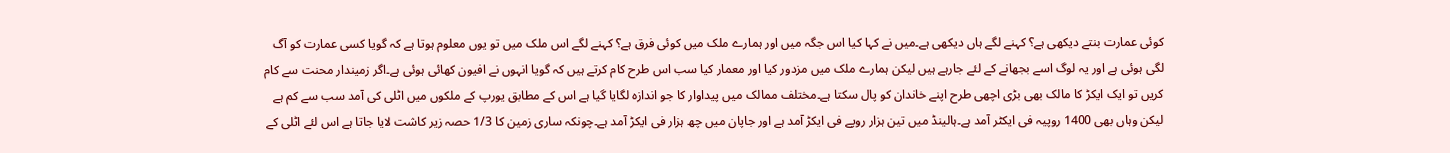کوئی عمارت بنتے دیکھی ہے؟ کہنے لگے ہاں دیکھی ہے۔میں نے کہا کیا اس جگہ میں اور ہمارے ملک میں کوئی فرق ہے؟ کہنے لگے اس ملک میں تو یوں معلوم ہوتا ہے کہ گویا کسی عمارت کو آگ لگی ہوئی ہے اور یہ لوگ اسے بجھانے کے لئے جارہے ہیں لیکن ہمارے ملک میں مزدور کیا اور معمار کیا سب اس طرح کام کرتے ہیں کہ گویا انہوں نے افیون کھائی ہوئی ہے۔اگر زمیندار محنت سے کام کریں تو ایک ایکڑ کا مالک بھی بڑی اچھی طرح اپنے خاندان کو پال سکتا ہے۔مختلف ممالک میں پیداوار کا جو اندازہ لگایا گیا ہے اس کے مطابق یورپ کے ملکوں میں اٹلی کی آمد سب سے کم ہے لیکن وہاں بھی 1400 روپیہ فی ایکٹر آمد ہے۔ہالینڈ میں تین ہزار روپے فی ایکڑ آمد ہے اور جاپان میں چھ ہزار فی ایکڑ آمد ہے۔چونکہ ساری زمین کا 1/3 حصہ زیر کاشت لایا جاتا ہے اس لئے اٹلی کے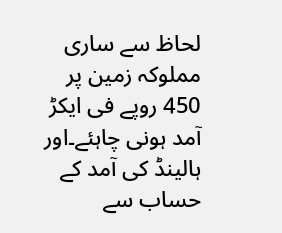لحاظ سے ساری مملوکہ زمین پر 450 روپے فی ایکڑ آمد ہونی چاہئے۔اور ہالینڈ کی آمد کے حساب سے